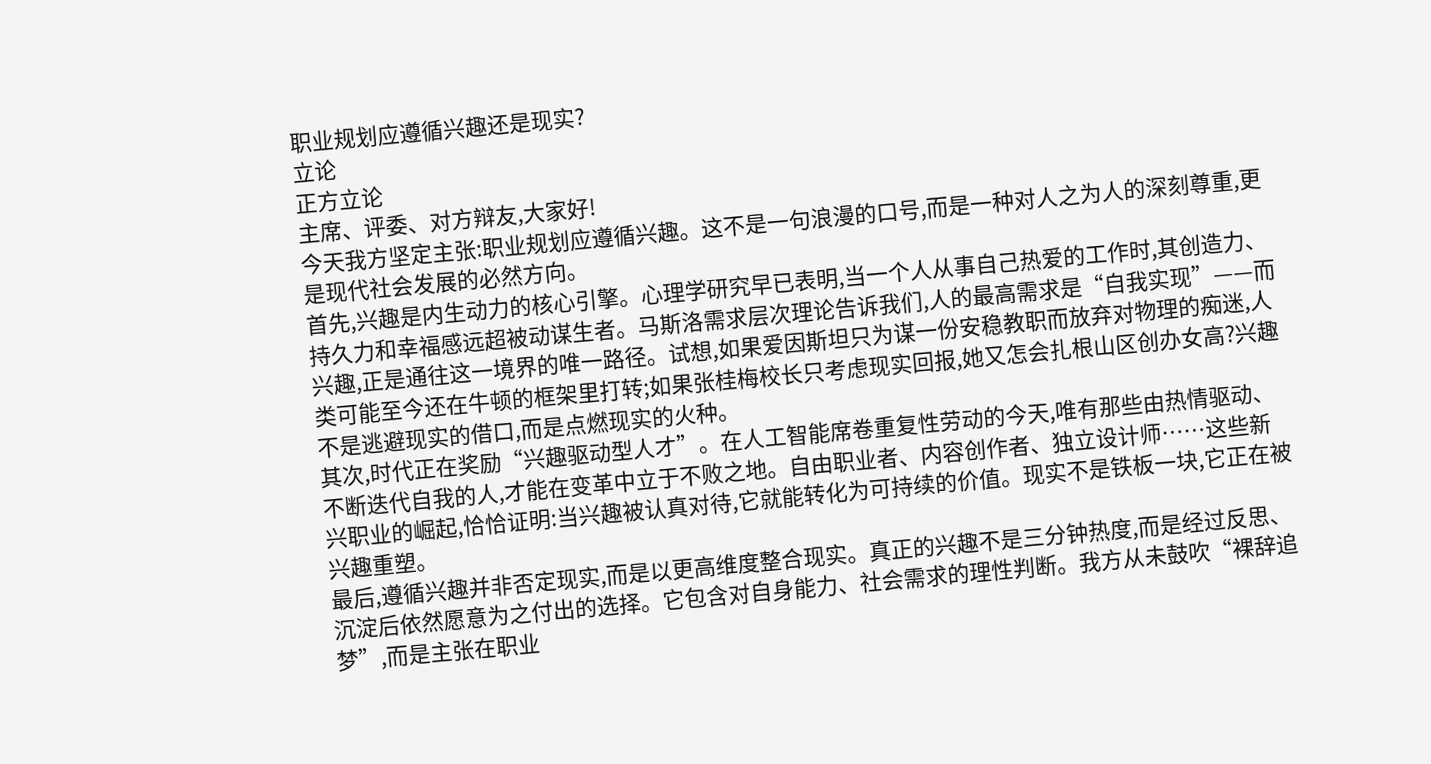职业规划应遵循兴趣还是现实?
立论
正方立论
主席、评委、对方辩友,大家好!
今天我方坚定主张:职业规划应遵循兴趣。这不是一句浪漫的口号,而是一种对人之为人的深刻尊重,更是现代社会发展的必然方向。
首先,兴趣是内生动力的核心引擎。心理学研究早已表明,当一个人从事自己热爱的工作时,其创造力、持久力和幸福感远超被动谋生者。马斯洛需求层次理论告诉我们,人的最高需求是“自我实现”——而兴趣,正是通往这一境界的唯一路径。试想,如果爱因斯坦只为谋一份安稳教职而放弃对物理的痴迷,人类可能至今还在牛顿的框架里打转;如果张桂梅校长只考虑现实回报,她又怎会扎根山区创办女高?兴趣不是逃避现实的借口,而是点燃现实的火种。
其次,时代正在奖励“兴趣驱动型人才”。在人工智能席卷重复性劳动的今天,唯有那些由热情驱动、不断迭代自我的人,才能在变革中立于不败之地。自由职业者、内容创作者、独立设计师……这些新兴职业的崛起,恰恰证明:当兴趣被认真对待,它就能转化为可持续的价值。现实不是铁板一块,它正在被兴趣重塑。
最后,遵循兴趣并非否定现实,而是以更高维度整合现实。真正的兴趣不是三分钟热度,而是经过反思、沉淀后依然愿意为之付出的选择。它包含对自身能力、社会需求的理性判断。我方从未鼓吹“裸辞追梦”,而是主张在职业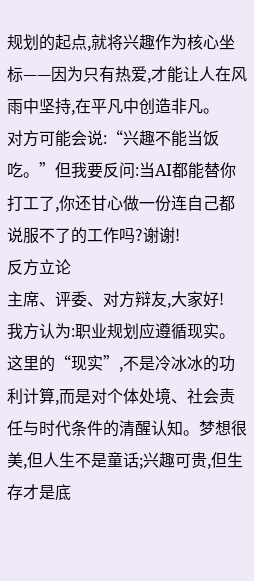规划的起点,就将兴趣作为核心坐标——因为只有热爱,才能让人在风雨中坚持,在平凡中创造非凡。
对方可能会说:“兴趣不能当饭吃。”但我要反问:当AI都能替你打工了,你还甘心做一份连自己都说服不了的工作吗?谢谢!
反方立论
主席、评委、对方辩友,大家好!
我方认为:职业规划应遵循现实。这里的“现实”,不是冷冰冰的功利计算,而是对个体处境、社会责任与时代条件的清醒认知。梦想很美,但人生不是童话;兴趣可贵,但生存才是底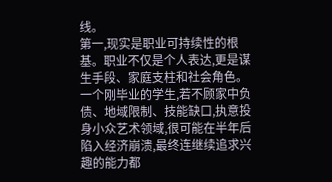线。
第一,现实是职业可持续性的根基。职业不仅是个人表达,更是谋生手段、家庭支柱和社会角色。一个刚毕业的学生,若不顾家中负债、地域限制、技能缺口,执意投身小众艺术领域,很可能在半年后陷入经济崩溃,最终连继续追求兴趣的能力都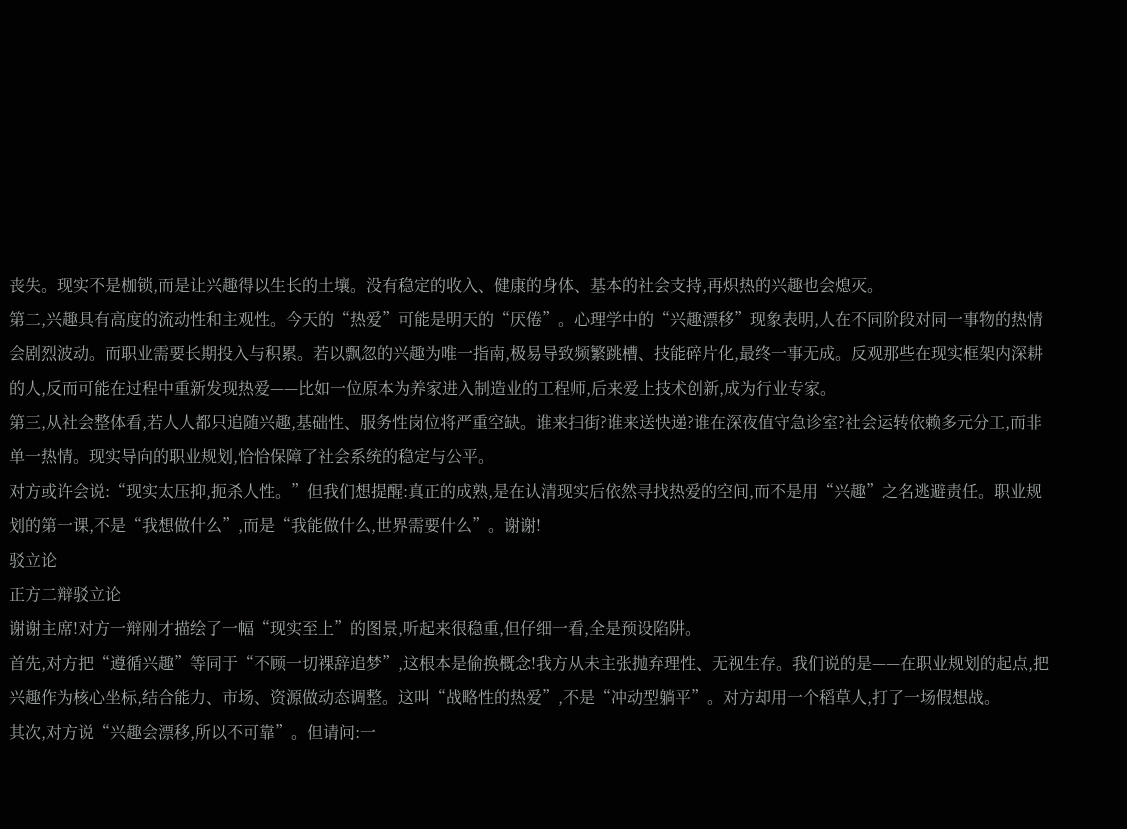丧失。现实不是枷锁,而是让兴趣得以生长的土壤。没有稳定的收入、健康的身体、基本的社会支持,再炽热的兴趣也会熄灭。
第二,兴趣具有高度的流动性和主观性。今天的“热爱”可能是明天的“厌倦”。心理学中的“兴趣漂移”现象表明,人在不同阶段对同一事物的热情会剧烈波动。而职业需要长期投入与积累。若以飘忽的兴趣为唯一指南,极易导致频繁跳槽、技能碎片化,最终一事无成。反观那些在现实框架内深耕的人,反而可能在过程中重新发现热爱——比如一位原本为养家进入制造业的工程师,后来爱上技术创新,成为行业专家。
第三,从社会整体看,若人人都只追随兴趣,基础性、服务性岗位将严重空缺。谁来扫街?谁来送快递?谁在深夜值守急诊室?社会运转依赖多元分工,而非单一热情。现实导向的职业规划,恰恰保障了社会系统的稳定与公平。
对方或许会说:“现实太压抑,扼杀人性。”但我们想提醒:真正的成熟,是在认清现实后依然寻找热爱的空间,而不是用“兴趣”之名逃避责任。职业规划的第一课,不是“我想做什么”,而是“我能做什么,世界需要什么”。谢谢!
驳立论
正方二辩驳立论
谢谢主席!对方一辩刚才描绘了一幅“现实至上”的图景,听起来很稳重,但仔细一看,全是预设陷阱。
首先,对方把“遵循兴趣”等同于“不顾一切裸辞追梦”,这根本是偷换概念!我方从未主张抛弃理性、无视生存。我们说的是——在职业规划的起点,把兴趣作为核心坐标,结合能力、市场、资源做动态调整。这叫“战略性的热爱”,不是“冲动型躺平”。对方却用一个稻草人,打了一场假想战。
其次,对方说“兴趣会漂移,所以不可靠”。但请问:一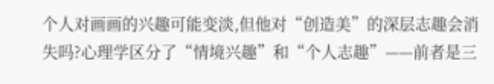个人对画画的兴趣可能变淡,但他对“创造美”的深层志趣会消失吗?心理学区分了“情境兴趣”和“个人志趣”——前者是三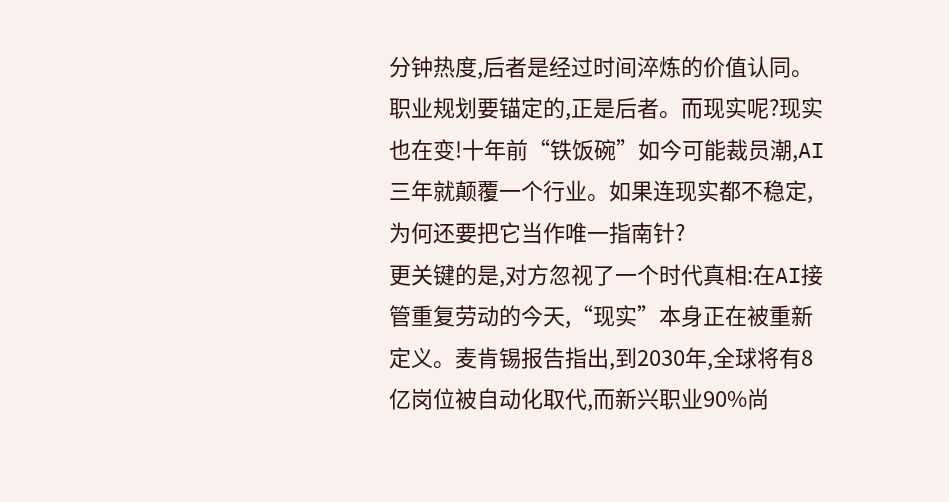分钟热度,后者是经过时间淬炼的价值认同。职业规划要锚定的,正是后者。而现实呢?现实也在变!十年前“铁饭碗”如今可能裁员潮,AI三年就颠覆一个行业。如果连现实都不稳定,为何还要把它当作唯一指南针?
更关键的是,对方忽视了一个时代真相:在AI接管重复劳动的今天,“现实”本身正在被重新定义。麦肯锡报告指出,到2030年,全球将有8亿岗位被自动化取代,而新兴职业90%尚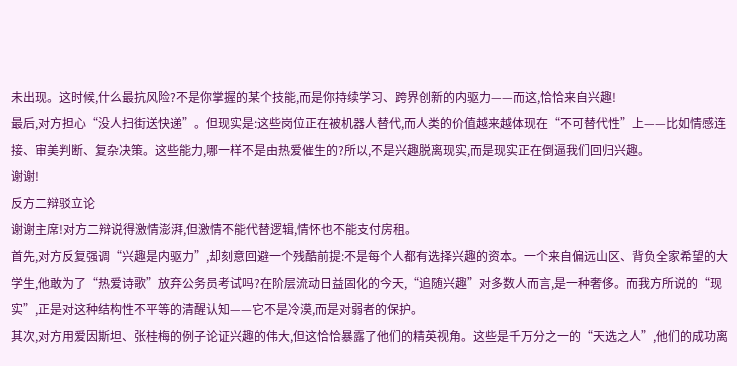未出现。这时候,什么最抗风险?不是你掌握的某个技能,而是你持续学习、跨界创新的内驱力——而这,恰恰来自兴趣!
最后,对方担心“没人扫街送快递”。但现实是:这些岗位正在被机器人替代,而人类的价值越来越体现在“不可替代性”上——比如情感连接、审美判断、复杂决策。这些能力,哪一样不是由热爱催生的?所以,不是兴趣脱离现实,而是现实正在倒逼我们回归兴趣。
谢谢!
反方二辩驳立论
谢谢主席!对方二辩说得激情澎湃,但激情不能代替逻辑,情怀也不能支付房租。
首先,对方反复强调“兴趣是内驱力”,却刻意回避一个残酷前提:不是每个人都有选择兴趣的资本。一个来自偏远山区、背负全家希望的大学生,他敢为了“热爱诗歌”放弃公务员考试吗?在阶层流动日益固化的今天,“追随兴趣”对多数人而言,是一种奢侈。而我方所说的“现实”,正是对这种结构性不平等的清醒认知——它不是冷漠,而是对弱者的保护。
其次,对方用爱因斯坦、张桂梅的例子论证兴趣的伟大,但这恰恰暴露了他们的精英视角。这些是千万分之一的“天选之人”,他们的成功离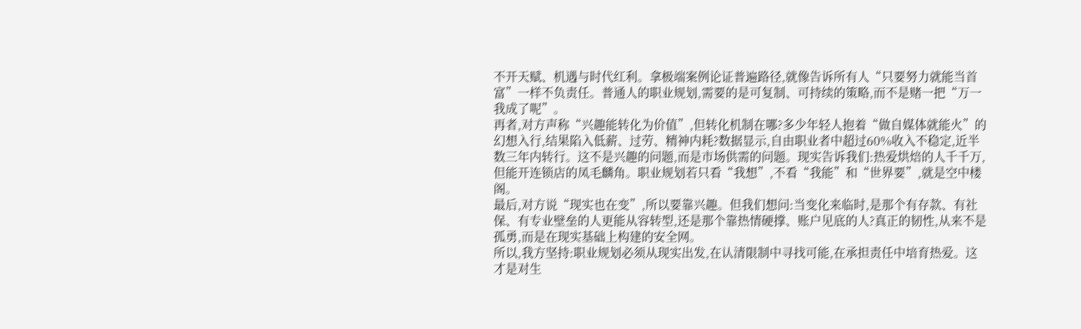不开天赋、机遇与时代红利。拿极端案例论证普遍路径,就像告诉所有人“只要努力就能当首富”一样不负责任。普通人的职业规划,需要的是可复制、可持续的策略,而不是赌一把“万一我成了呢”。
再者,对方声称“兴趣能转化为价值”,但转化机制在哪?多少年轻人抱着“做自媒体就能火”的幻想入行,结果陷入低薪、过劳、精神内耗?数据显示,自由职业者中超过60%收入不稳定,近半数三年内转行。这不是兴趣的问题,而是市场供需的问题。现实告诉我们:热爱烘焙的人千千万,但能开连锁店的凤毛麟角。职业规划若只看“我想”,不看“我能”和“世界要”,就是空中楼阁。
最后,对方说“现实也在变”,所以要靠兴趣。但我们想问:当变化来临时,是那个有存款、有社保、有专业壁垒的人更能从容转型,还是那个靠热情硬撑、账户见底的人?真正的韧性,从来不是孤勇,而是在现实基础上构建的安全网。
所以,我方坚持:职业规划必须从现实出发,在认清限制中寻找可能,在承担责任中培育热爱。这才是对生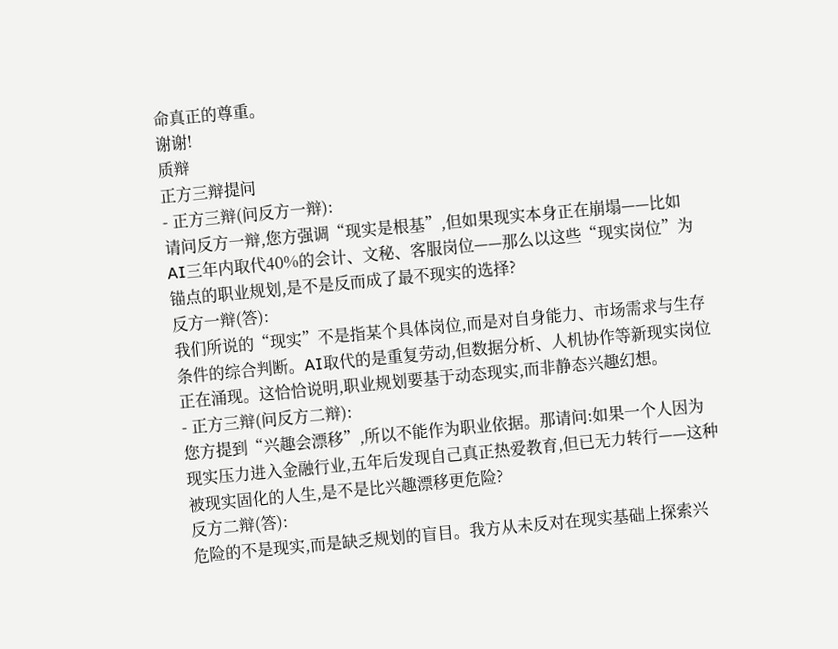命真正的尊重。
谢谢!
质辩
正方三辩提问
- 正方三辩(问反方一辩):
请问反方一辩,您方强调“现实是根基”,但如果现实本身正在崩塌——比如AI三年内取代40%的会计、文秘、客服岗位——那么以这些“现实岗位”为锚点的职业规划,是不是反而成了最不现实的选择?
反方一辩(答):
我们所说的“现实”不是指某个具体岗位,而是对自身能力、市场需求与生存条件的综合判断。AI取代的是重复劳动,但数据分析、人机协作等新现实岗位正在涌现。这恰恰说明,职业规划要基于动态现实,而非静态兴趣幻想。
- 正方三辩(问反方二辩):
您方提到“兴趣会漂移”,所以不能作为职业依据。那请问:如果一个人因为现实压力进入金融行业,五年后发现自己真正热爱教育,但已无力转行——这种被现实固化的人生,是不是比兴趣漂移更危险?
反方二辩(答):
危险的不是现实,而是缺乏规划的盲目。我方从未反对在现实基础上探索兴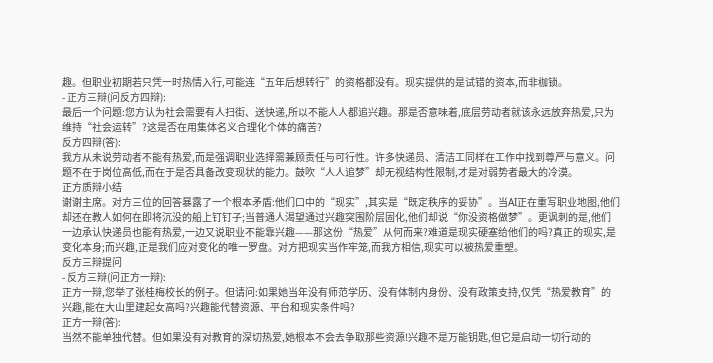趣。但职业初期若只凭一时热情入行,可能连“五年后想转行”的资格都没有。现实提供的是试错的资本,而非枷锁。
- 正方三辩(问反方四辩):
最后一个问题:您方认为社会需要有人扫街、送快递,所以不能人人都追兴趣。那是否意味着,底层劳动者就该永远放弃热爱,只为维持“社会运转”?这是否在用集体名义合理化个体的痛苦?
反方四辩(答):
我方从未说劳动者不能有热爱,而是强调职业选择需兼顾责任与可行性。许多快递员、清洁工同样在工作中找到尊严与意义。问题不在于岗位高低,而在于是否具备改变现状的能力。鼓吹“人人追梦”却无视结构性限制,才是对弱势者最大的冷漠。
正方质辩小结
谢谢主席。对方三位的回答暴露了一个根本矛盾:他们口中的“现实”,其实是“既定秩序的妥协”。当AI正在重写职业地图,他们却还在教人如何在即将沉没的船上钉钉子;当普通人渴望通过兴趣突围阶层固化,他们却说“你没资格做梦”。更讽刺的是,他们一边承认快递员也能有热爱,一边又说职业不能靠兴趣——那这份“热爱”从何而来?难道是现实硬塞给他们的吗?真正的现实,是变化本身;而兴趣,正是我们应对变化的唯一罗盘。对方把现实当作牢笼,而我方相信,现实可以被热爱重塑。
反方三辩提问
- 反方三辩(问正方一辩):
正方一辩,您举了张桂梅校长的例子。但请问:如果她当年没有师范学历、没有体制内身份、没有政策支持,仅凭“热爱教育”的兴趣,能在大山里建起女高吗?兴趣能代替资源、平台和现实条件吗?
正方一辩(答):
当然不能单独代替。但如果没有对教育的深切热爱,她根本不会去争取那些资源!兴趣不是万能钥匙,但它是启动一切行动的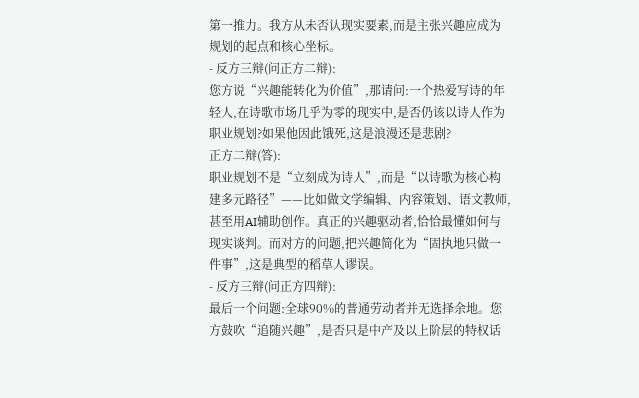第一推力。我方从未否认现实要素,而是主张兴趣应成为规划的起点和核心坐标。
- 反方三辩(问正方二辩):
您方说“兴趣能转化为价值”,那请问:一个热爱写诗的年轻人,在诗歌市场几乎为零的现实中,是否仍该以诗人作为职业规划?如果他因此饿死,这是浪漫还是悲剧?
正方二辩(答):
职业规划不是“立刻成为诗人”,而是“以诗歌为核心构建多元路径”——比如做文学编辑、内容策划、语文教师,甚至用AI辅助创作。真正的兴趣驱动者,恰恰最懂如何与现实谈判。而对方的问题,把兴趣简化为“固执地只做一件事”,这是典型的稻草人谬误。
- 反方三辩(问正方四辩):
最后一个问题:全球90%的普通劳动者并无选择余地。您方鼓吹“追随兴趣”,是否只是中产及以上阶层的特权话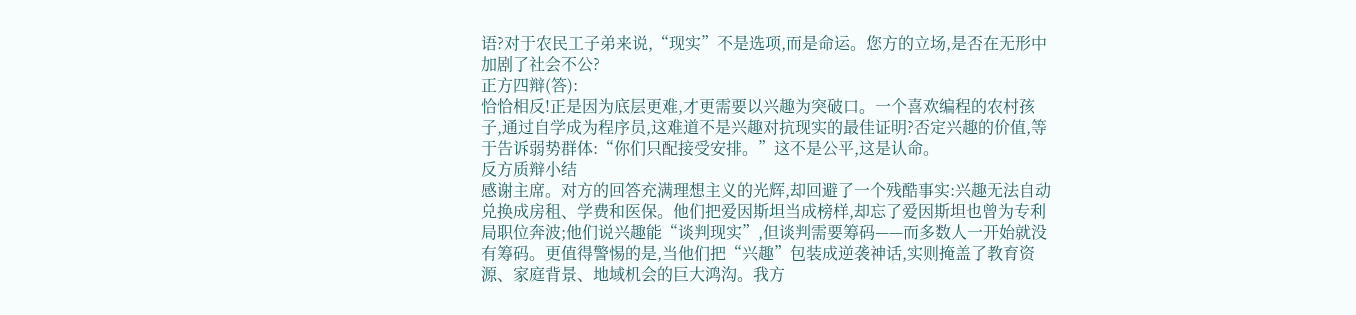语?对于农民工子弟来说,“现实”不是选项,而是命运。您方的立场,是否在无形中加剧了社会不公?
正方四辩(答):
恰恰相反!正是因为底层更难,才更需要以兴趣为突破口。一个喜欢编程的农村孩子,通过自学成为程序员,这难道不是兴趣对抗现实的最佳证明?否定兴趣的价值,等于告诉弱势群体:“你们只配接受安排。”这不是公平,这是认命。
反方质辩小结
感谢主席。对方的回答充满理想主义的光辉,却回避了一个残酷事实:兴趣无法自动兑换成房租、学费和医保。他们把爱因斯坦当成榜样,却忘了爱因斯坦也曾为专利局职位奔波;他们说兴趣能“谈判现实”,但谈判需要筹码——而多数人一开始就没有筹码。更值得警惕的是,当他们把“兴趣”包装成逆袭神话,实则掩盖了教育资源、家庭背景、地域机会的巨大鸿沟。我方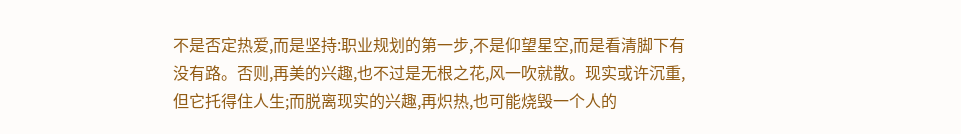不是否定热爱,而是坚持:职业规划的第一步,不是仰望星空,而是看清脚下有没有路。否则,再美的兴趣,也不过是无根之花,风一吹就散。现实或许沉重,但它托得住人生;而脱离现实的兴趣,再炽热,也可能烧毁一个人的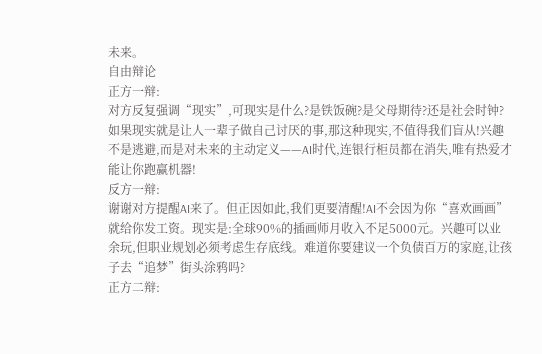未来。
自由辩论
正方一辩:
对方反复强调“现实”,可现实是什么?是铁饭碗?是父母期待?还是社会时钟?如果现实就是让人一辈子做自己讨厌的事,那这种现实,不值得我们盲从!兴趣不是逃避,而是对未来的主动定义——AI时代,连银行柜员都在消失,唯有热爱才能让你跑赢机器!
反方一辩:
谢谢对方提醒AI来了。但正因如此,我们更要清醒!AI不会因为你“喜欢画画”就给你发工资。现实是:全球90%的插画师月收入不足5000元。兴趣可以业余玩,但职业规划必须考虑生存底线。难道你要建议一个负债百万的家庭,让孩子去“追梦”街头涂鸦吗?
正方二辩: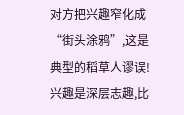对方把兴趣窄化成“街头涂鸦”,这是典型的稻草人谬误!兴趣是深层志趣,比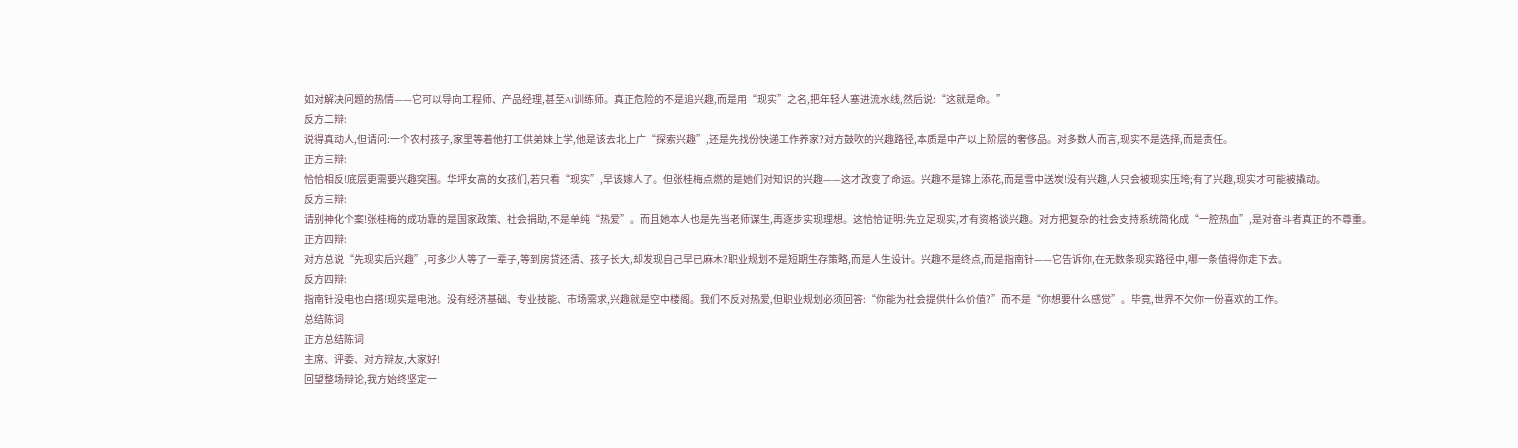如对解决问题的热情——它可以导向工程师、产品经理,甚至AI训练师。真正危险的不是追兴趣,而是用“现实”之名,把年轻人塞进流水线,然后说:“这就是命。”
反方二辩:
说得真动人,但请问:一个农村孩子,家里等着他打工供弟妹上学,他是该去北上广“探索兴趣”,还是先找份快递工作养家?对方鼓吹的兴趣路径,本质是中产以上阶层的奢侈品。对多数人而言,现实不是选择,而是责任。
正方三辩:
恰恰相反!底层更需要兴趣突围。华坪女高的女孩们,若只看“现实”,早该嫁人了。但张桂梅点燃的是她们对知识的兴趣——这才改变了命运。兴趣不是锦上添花,而是雪中送炭!没有兴趣,人只会被现实压垮;有了兴趣,现实才可能被撬动。
反方三辩:
请别神化个案!张桂梅的成功靠的是国家政策、社会捐助,不是单纯“热爱”。而且她本人也是先当老师谋生,再逐步实现理想。这恰恰证明:先立足现实,才有资格谈兴趣。对方把复杂的社会支持系统简化成“一腔热血”,是对奋斗者真正的不尊重。
正方四辩:
对方总说“先现实后兴趣”,可多少人等了一辈子,等到房贷还清、孩子长大,却发现自己早已麻木?职业规划不是短期生存策略,而是人生设计。兴趣不是终点,而是指南针——它告诉你,在无数条现实路径中,哪一条值得你走下去。
反方四辩:
指南针没电也白搭!现实是电池。没有经济基础、专业技能、市场需求,兴趣就是空中楼阁。我们不反对热爱,但职业规划必须回答:“你能为社会提供什么价值?”而不是“你想要什么感觉”。毕竟,世界不欠你一份喜欢的工作。
总结陈词
正方总结陈词
主席、评委、对方辩友,大家好!
回望整场辩论,我方始终坚定一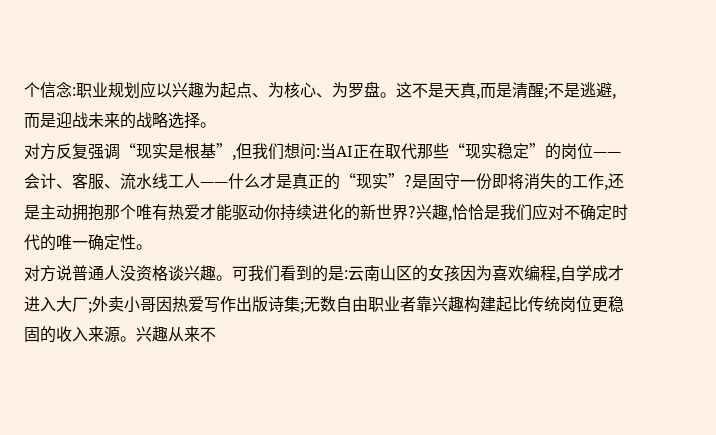个信念:职业规划应以兴趣为起点、为核心、为罗盘。这不是天真,而是清醒;不是逃避,而是迎战未来的战略选择。
对方反复强调“现实是根基”,但我们想问:当AI正在取代那些“现实稳定”的岗位——会计、客服、流水线工人——什么才是真正的“现实”?是固守一份即将消失的工作,还是主动拥抱那个唯有热爱才能驱动你持续进化的新世界?兴趣,恰恰是我们应对不确定时代的唯一确定性。
对方说普通人没资格谈兴趣。可我们看到的是:云南山区的女孩因为喜欢编程,自学成才进入大厂;外卖小哥因热爱写作出版诗集;无数自由职业者靠兴趣构建起比传统岗位更稳固的收入来源。兴趣从来不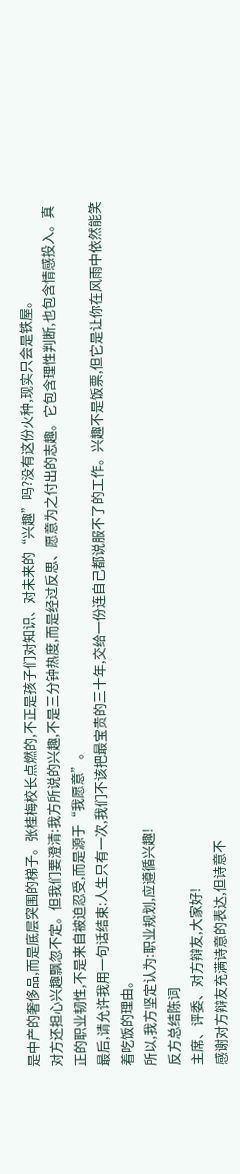是中产的奢侈品,而是底层突围的梯子。张桂梅校长点燃的,不正是孩子们对知识、对未来的“兴趣”吗?没有这份火种,现实只会是铁屋。
对方还担心兴趣飘忽不定。但我们要澄清:我方所说的兴趣,不是三分钟热度,而是经过反思、愿意为之付出的志趣。它包含理性判断,也包含情感投入。真正的职业韧性,不是来自被迫忍受,而是源于“我愿意”。
最后,请允许我用一句话结束:人生只有一次,我们不该把最宝贵的三十年,交给一份连自己都说服不了的工作。兴趣不是饭票,但它是让你在风雨中依然能笑着吃饭的理由。
所以,我方坚定认为:职业规划,应遵循兴趣!
反方总结陈词
主席、评委、对方辩友,大家好!
感谢对方辩友充满诗意的表达,但诗意不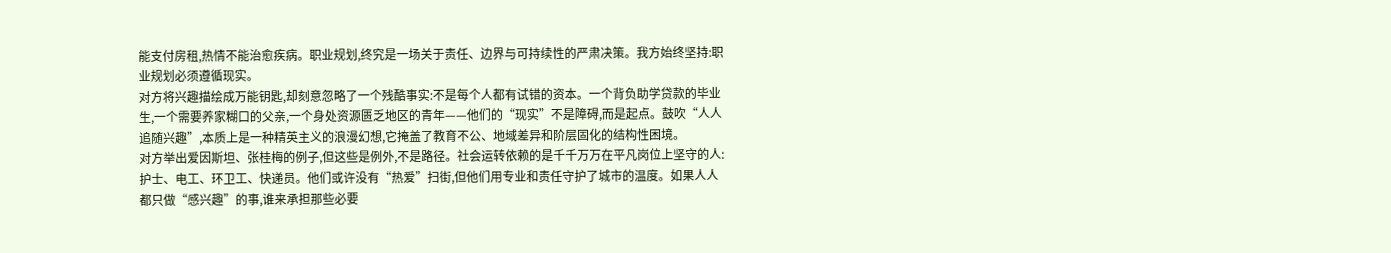能支付房租,热情不能治愈疾病。职业规划,终究是一场关于责任、边界与可持续性的严肃决策。我方始终坚持:职业规划必须遵循现实。
对方将兴趣描绘成万能钥匙,却刻意忽略了一个残酷事实:不是每个人都有试错的资本。一个背负助学贷款的毕业生,一个需要养家糊口的父亲,一个身处资源匮乏地区的青年——他们的“现实”不是障碍,而是起点。鼓吹“人人追随兴趣”,本质上是一种精英主义的浪漫幻想,它掩盖了教育不公、地域差异和阶层固化的结构性困境。
对方举出爱因斯坦、张桂梅的例子,但这些是例外,不是路径。社会运转依赖的是千千万万在平凡岗位上坚守的人:护士、电工、环卫工、快递员。他们或许没有“热爱”扫街,但他们用专业和责任守护了城市的温度。如果人人都只做“感兴趣”的事,谁来承担那些必要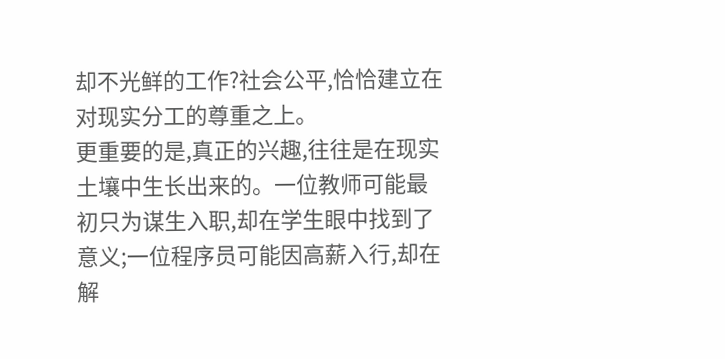却不光鲜的工作?社会公平,恰恰建立在对现实分工的尊重之上。
更重要的是,真正的兴趣,往往是在现实土壤中生长出来的。一位教师可能最初只为谋生入职,却在学生眼中找到了意义;一位程序员可能因高薪入行,却在解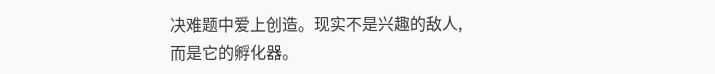决难题中爱上创造。现实不是兴趣的敌人,而是它的孵化器。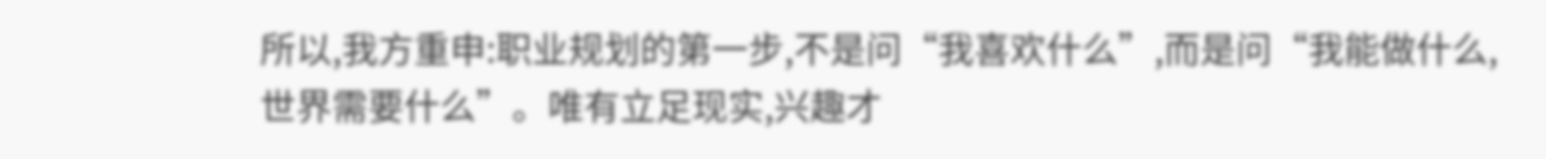所以,我方重申:职业规划的第一步,不是问“我喜欢什么”,而是问“我能做什么,世界需要什么”。唯有立足现实,兴趣才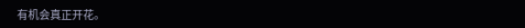有机会真正开花。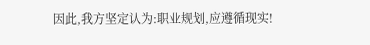因此,我方坚定认为:职业规划,应遵循现实!